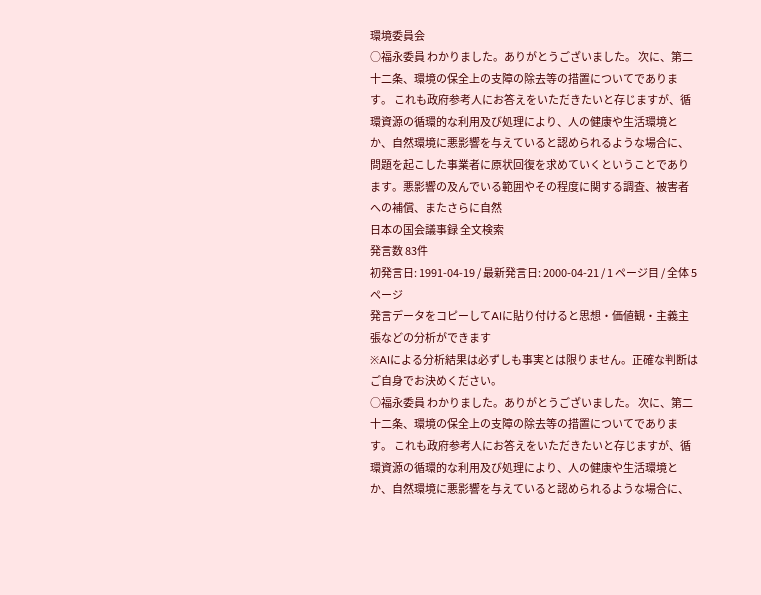環境委員会
○福永委員 わかりました。ありがとうございました。 次に、第二十二条、環境の保全上の支障の除去等の措置についてであります。 これも政府参考人にお答えをいただきたいと存じますが、循環資源の循環的な利用及び処理により、人の健康や生活環境とか、自然環境に悪影響を与えていると認められるような場合に、問題を起こした事業者に原状回復を求めていくということであります。悪影響の及んでいる範囲やその程度に関する調査、被害者への補償、またさらに自然
日本の国会議事録 全文検索
発言数 83件
初発言日: 1991-04-19 / 最新発言日: 2000-04-21 / 1 ページ目 / 全体 5ページ
発言データをコピーしてAIに貼り付けると思想・価値観・主義主張などの分析ができます
※AIによる分析結果は必ずしも事実とは限りません。正確な判断はご自身でお決めください。
○福永委員 わかりました。ありがとうございました。 次に、第二十二条、環境の保全上の支障の除去等の措置についてであります。 これも政府参考人にお答えをいただきたいと存じますが、循環資源の循環的な利用及び処理により、人の健康や生活環境とか、自然環境に悪影響を与えていると認められるような場合に、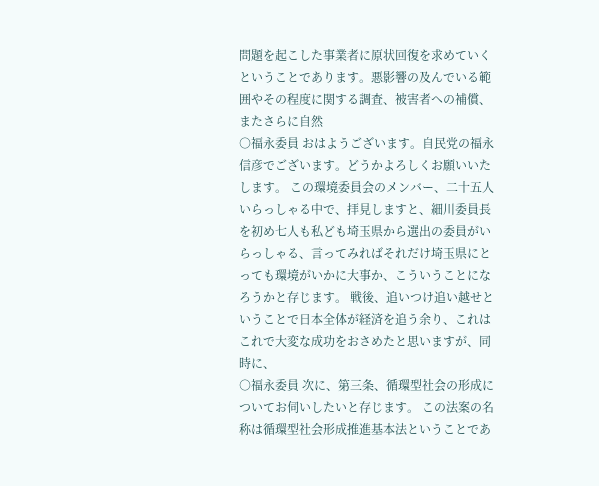問題を起こした事業者に原状回復を求めていくということであります。悪影響の及んでいる範囲やその程度に関する調査、被害者への補償、またさらに自然
○福永委員 おはようございます。自民党の福永信彦でございます。どうかよろしくお願いいたします。 この環境委員会のメンバー、二十五人いらっしゃる中で、拝見しますと、細川委員長を初め七人も私ども埼玉県から選出の委員がいらっしゃる、言ってみればそれだけ埼玉県にとっても環境がいかに大事か、こういうことになろうかと存じます。 戦後、追いつけ追い越せということで日本全体が経済を追う余り、これはこれで大変な成功をおさめたと思いますが、同時に、
○福永委員 次に、第三条、循環型社会の形成についてお伺いしたいと存じます。 この法案の名称は循環型社会形成推進基本法ということであ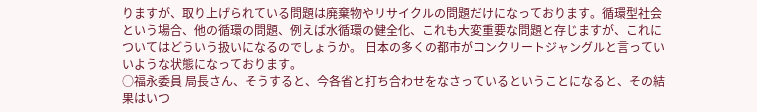りますが、取り上げられている問題は廃棄物やリサイクルの問題だけになっております。循環型社会という場合、他の循環の問題、例えば水循環の健全化、これも大変重要な問題と存じますが、これについてはどういう扱いになるのでしょうか。 日本の多くの都市がコンクリートジャングルと言っていいような状態になっております。
○福永委員 局長さん、そうすると、今各省と打ち合わせをなさっているということになると、その結果はいつ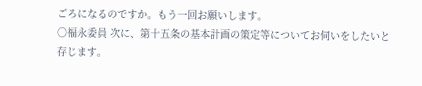ごろになるのですか。もう一回お願いします。
○福永委員 次に、第十五条の基本計画の策定等についてお伺いをしたいと存じます。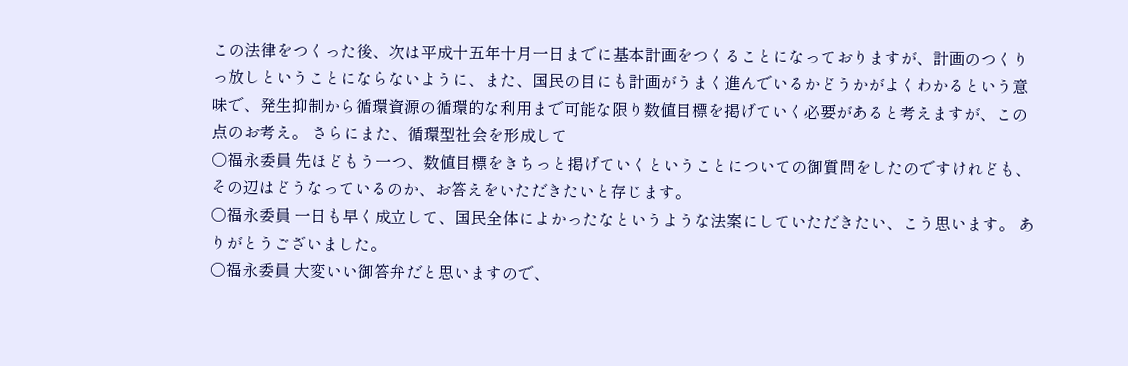この法律をつくった後、次は平成十五年十月一日までに基本計画をつくることになっておりますが、計画のつくりっ放しということにならないように、また、国民の目にも計画がうまく進んでいるかどうかがよくわかるという意味で、発生抑制から循環資源の循環的な利用まで可能な限り数値目標を掲げていく必要があると考えますが、この点のお考え。 さらにまた、循環型社会を形成して
○福永委員 先ほどもう一つ、数値目標をきちっと掲げていくということについての御質問をしたのですけれども、その辺はどうなっているのか、お答えをいただきたいと存じます。
○福永委員 一日も早く成立して、国民全体によかったなというような法案にしていただきたい、こう思います。 ありがとうございました。
○福永委員 大変いい御答弁だと思いますので、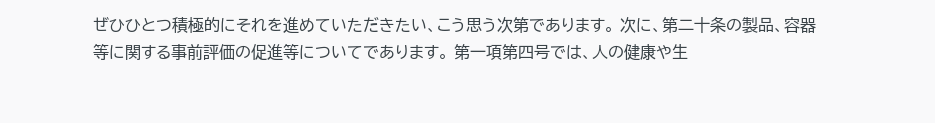ぜひひとつ積極的にそれを進めていただきたい、こう思う次第であります。 次に、第二十条の製品、容器等に関する事前評価の促進等についてであります。 第一項第四号では、人の健康や生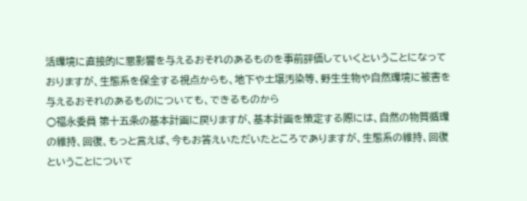活環境に直接的に悪影響を与えるおそれのあるものを事前評価していくということになっておりますが、生態系を保全する視点からも、地下や土壌汚染等、野生生物や自然環境に被害を与えるおそれのあるものについても、できるものから
○福永委員 第十五条の基本計画に戻りますが、基本計画を策定する際には、自然の物質循環の維持、回復、もっと言えば、今もお答えいただいたところでありますが、生態系の維持、回復ということについて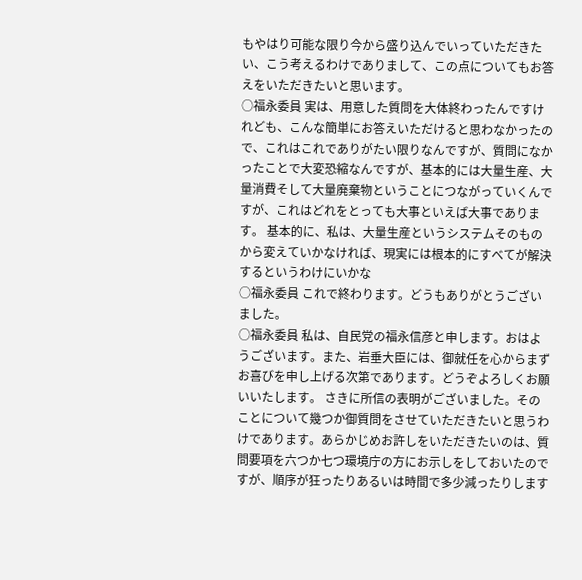もやはり可能な限り今から盛り込んでいっていただきたい、こう考えるわけでありまして、この点についてもお答えをいただきたいと思います。
○福永委員 実は、用意した質問を大体終わったんですけれども、こんな簡単にお答えいただけると思わなかったので、これはこれでありがたい限りなんですが、質問になかったことで大変恐縮なんですが、基本的には大量生産、大量消費そして大量廃棄物ということにつながっていくんですが、これはどれをとっても大事といえば大事であります。 基本的に、私は、大量生産というシステムそのものから変えていかなければ、現実には根本的にすべてが解決するというわけにいかな
○福永委員 これで終わります。どうもありがとうございました。
○福永委員 私は、自民党の福永信彦と申します。おはようございます。また、岩垂大臣には、御就任を心からまずお喜びを申し上げる次第であります。どうぞよろしくお願いいたします。 さきに所信の表明がございました。そのことについて幾つか御質問をさせていただきたいと思うわけであります。あらかじめお許しをいただきたいのは、質問要項を六つか七つ環境庁の方にお示しをしておいたのですが、順序が狂ったりあるいは時間で多少減ったりします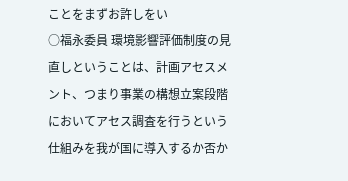ことをまずお許しをい
○福永委員 環境影響評価制度の見直しということは、計画アセスメント、つまり事業の構想立案段階においてアセス調査を行うという仕組みを我が国に導入するか否か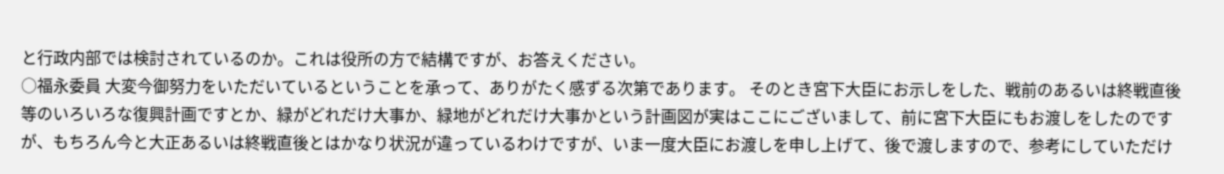と行政内部では検討されているのか。これは役所の方で結構ですが、お答えください。
○福永委員 大変今御努力をいただいているということを承って、ありがたく感ずる次第であります。 そのとき宮下大臣にお示しをした、戦前のあるいは終戦直後等のいろいろな復興計画ですとか、緑がどれだけ大事か、緑地がどれだけ大事かという計画図が実はここにございまして、前に宮下大臣にもお渡しをしたのですが、もちろん今と大正あるいは終戦直後とはかなり状況が違っているわけですが、いま一度大臣にお渡しを申し上げて、後で渡しますので、参考にしていただけ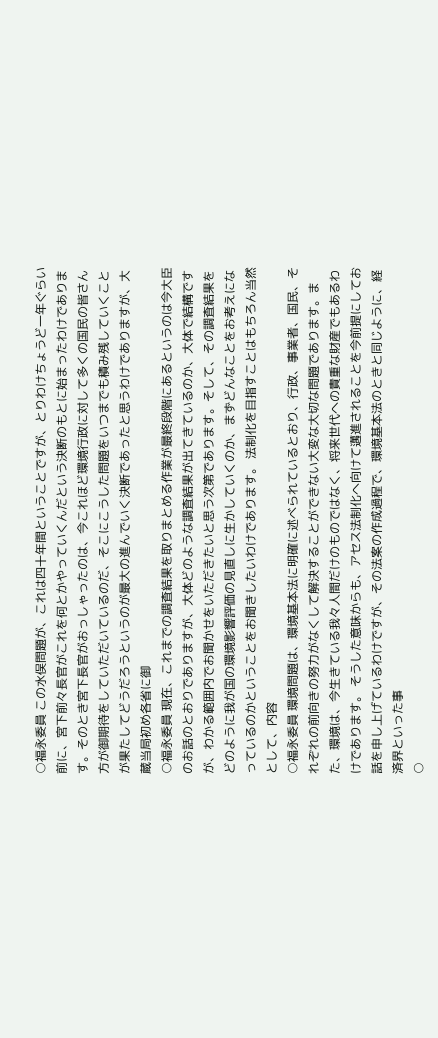○福永委員 この水俣問題が、これは四十年間ということですが、とりわけちょうど一年ぐらい前に、宮下前々長官がこれを何とかやっていくんだという決断のもとに始まったわけであります。そのとき宮下長官がおっしゃったのは、今これほど環境行政に対して多くの国民の皆さん方が御期待をしていただいているのだ、そこにこうした問題をいつまでも積み残していくことが果たしてどうだろうというのが最大の進んでいく決断であったと思うわけでありますが、大蔵当局初め各省に御
○福永委員 現在、これまでの調査結果を取りまとめる作業が最終段階にあるというのは今大臣のお話のとおりでありますが、大体どのような調査結果が出てきているのか、大体で結構ですが、わかる範囲内でお聞かせをいただきたいと思う次第であります。そして、その調査結果をどのように我が国の環境影響評価の見直しに生かしていくのか、まずどんなことをお考えになっているのかということをお聞きしたいわけであります。 法制化を目指すことはもちろん当然として、内容
○福永委員 環境問題は、環境基本法に明確に述べられているとおり、行政、事業者、国民、それぞれの前向きの努力がなくして解決することができない大変な大切な問題であります。また、環境は、今生きている我々人間だけのものではなく、将来世代への貴重な財産でもあるわけであります。 そうした意味からも、アセス法制化へ向けて邁進されることを今前提にしてお話を申し上げているわけですが、その法案の作成過程で、環境基本法のときと同じように、経済界といった事
○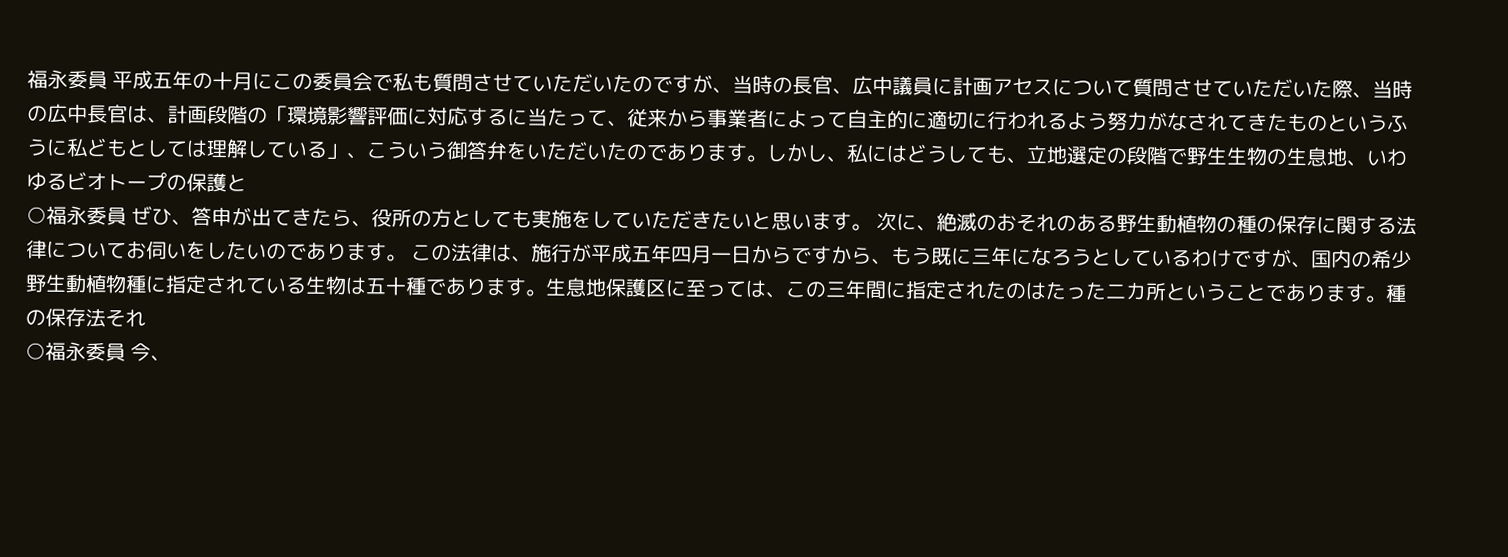福永委員 平成五年の十月にこの委員会で私も質問させていただいたのですが、当時の長官、広中議員に計画アセスについて質問させていただいた際、当時の広中長官は、計画段階の「環境影響評価に対応するに当たって、従来から事業者によって自主的に適切に行われるよう努力がなされてきたものというふうに私どもとしては理解している」、こういう御答弁をいただいたのであります。しかし、私にはどうしても、立地選定の段階で野生生物の生息地、いわゆるビオトープの保護と
○福永委員 ぜひ、答申が出てきたら、役所の方としても実施をしていただきたいと思います。 次に、絶滅のおそれのある野生動植物の種の保存に関する法律についてお伺いをしたいのであります。 この法律は、施行が平成五年四月一日からですから、もう既に三年になろうとしているわけですが、国内の希少野生動植物種に指定されている生物は五十種であります。生息地保護区に至っては、この三年間に指定されたのはたった二カ所ということであります。種の保存法それ
○福永委員 今、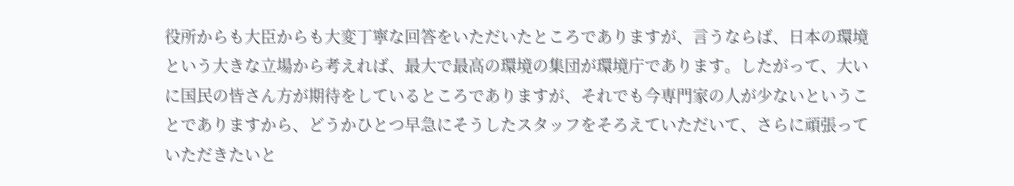役所からも大臣からも大変丁寧な回答をいただいたところでありますが、言うならば、日本の環境という大きな立場から考えれば、最大で最高の環境の集団が環境庁であります。したがって、大いに国民の皆さん方が期待をしているところでありますが、それでも今専門家の人が少ないということでありますから、どうかひとつ早急にそうしたスタッフをそろえていただいて、さらに頑張っていただきたいと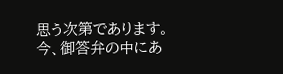思う次第であります。 今、御答弁の中にあ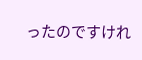ったのですけれ